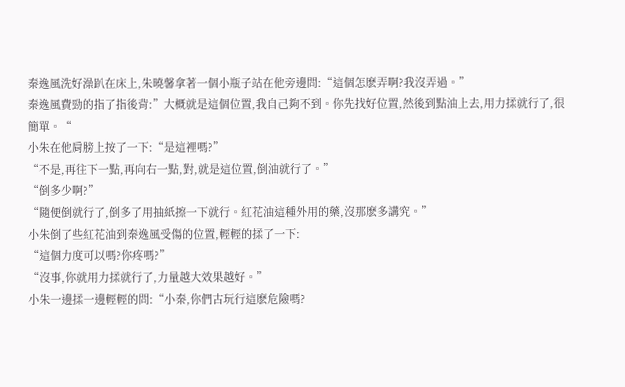秦逸風洗好澡趴在床上,朱曉馨拿著一個小瓶子站在他旁邊問:“這個怎麽弄啊?我沒弄過。”
秦逸風費勁的指了指後背:”大概就是這個位置,我自己夠不到。你先找好位置,然後到點油上去,用力揉就行了,很簡單。“
小朱在他肩膀上按了一下:“是這裡嗎?”
“不是,再往下一點,再向右一點,對,就是這位置,倒油就行了。”
“倒多少啊?”
“隨便倒就行了,倒多了用抽紙擦一下就行。紅花油這種外用的藥,沒那麽多講究。”
小朱倒了些紅花油到秦逸風受傷的位置,輕輕的揉了一下:
“這個力度可以嗎?你疼嗎?”
“沒事,你就用力揉就行了,力量越大效果越好。”
小朱一邊揉一邊輕輕的問:“小秦,你們古玩行這麽危險嗎?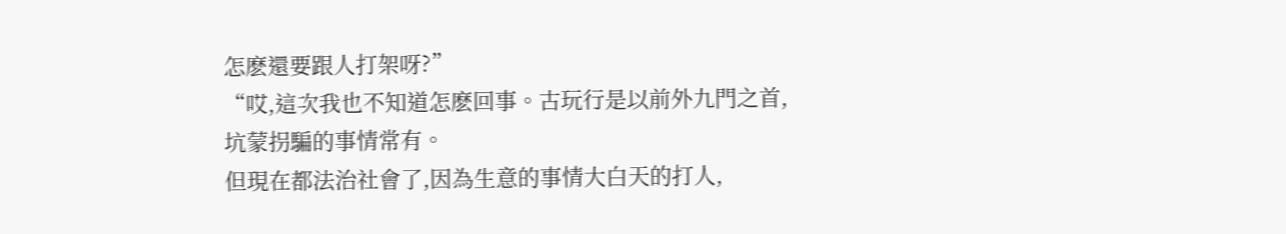怎麽還要跟人打架呀?”
“哎,這次我也不知道怎麽回事。古玩行是以前外九門之首,坑蒙拐騙的事情常有。
但現在都法治社會了,因為生意的事情大白天的打人,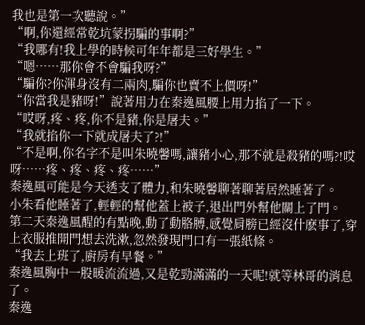我也是第一次聽說。”
“啊,你還經常乾坑蒙拐騙的事啊?”
“我哪有!我上學的時候可年年都是三好學生。”
“嗯……那你會不會騙我呀?”
“騙你?你渾身沒有二兩肉,騙你也賣不上價呀!”
“你當我是豬呀!”說著用力在秦逸風腰上用力掐了一下。
“哎呀,疼、疼,你不是豬,你是屠夫。”
“我就掐你一下就成屠夫了?!”
“不是啊,你名字不是叫朱曉馨嗎,讓豬小心,那不就是殺豬的嗎?!哎呀……疼、疼、疼、疼……”
秦逸風可能是今天透支了體力,和朱曉馨聊著聊著居然睡著了。
小朱看他睡著了,輕輕的幫他蓋上被子,退出門外幫他關上了門。
第二天秦逸風醒的有點晚,動了動胳膊,感覺肩膀已經沒什麽事了,穿上衣服推開門想去洗漱,忽然發現門口有一張紙條。
“我去上班了,廚房有早餐。”
秦逸風胸中一股暖流流過,又是乾勁滿滿的一天呢!就等林哥的消息了。
秦逸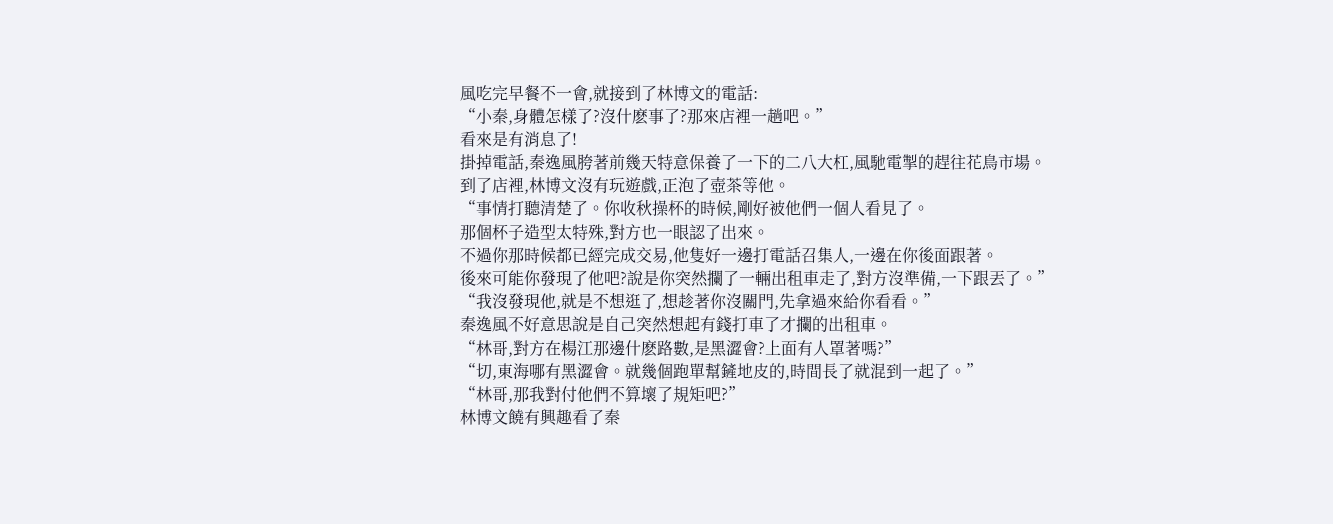風吃完早餐不一會,就接到了林博文的電話:
“小秦,身體怎樣了?沒什麽事了?那來店裡一趟吧。”
看來是有消息了!
掛掉電話,秦逸風胯著前幾天特意保養了一下的二八大杠,風馳電掣的趕往花鳥市場。
到了店裡,林博文沒有玩遊戲,正泡了壺茶等他。
“事情打聽清楚了。你收秋操杯的時候,剛好被他們一個人看見了。
那個杯子造型太特殊,對方也一眼認了出來。
不過你那時候都已經完成交易,他隻好一邊打電話召集人,一邊在你後面跟著。
後來可能你發現了他吧?說是你突然攔了一輛出租車走了,對方沒準備,一下跟丟了。”
“我沒發現他,就是不想逛了,想趁著你沒關門,先拿過來給你看看。”
秦逸風不好意思說是自己突然想起有錢打車了才攔的出租車。
“林哥,對方在楊江那邊什麽路數,是黑澀會?上面有人罩著嗎?”
“切,東海哪有黑澀會。就幾個跑單幫鏟地皮的,時間長了就混到一起了。”
“林哥,那我對付他們不算壞了規矩吧?”
林博文饒有興趣看了秦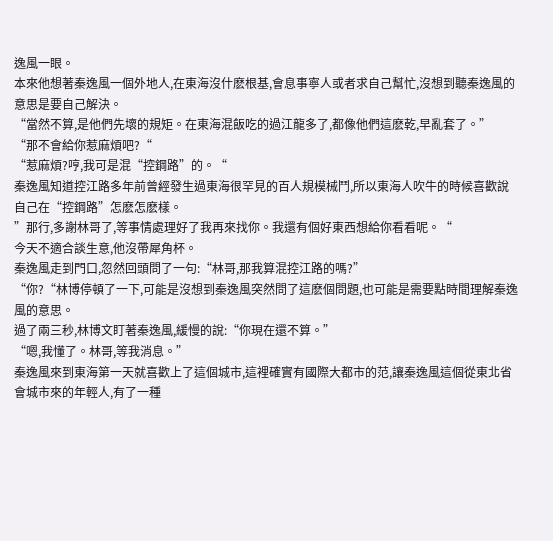逸風一眼。
本來他想著秦逸風一個外地人,在東海沒什麽根基,會息事寧人或者求自己幫忙,沒想到聽秦逸風的意思是要自己解決。
“當然不算,是他們先壞的規矩。在東海混飯吃的過江龍多了,都像他們這麽乾,早亂套了。”
“那不會給你惹麻煩吧?“
“惹麻煩?哼,我可是混“控鋼路”的。“
秦逸風知道控江路多年前曾經發生過東海很罕見的百人規模械鬥,所以東海人吹牛的時候喜歡說自己在“控鋼路”怎麽怎麽樣。
”那行,多謝林哥了,等事情處理好了我再來找你。我還有個好東西想給你看看呢。“
今天不適合談生意,他沒帶犀角杯。
秦逸風走到門口,忽然回頭問了一句:“林哥,那我算混控江路的嗎?”
“你?“林博停頓了一下,可能是沒想到秦逸風突然問了這麽個問題,也可能是需要點時間理解秦逸風的意思。
過了兩三秒,林博文盯著秦逸風,緩慢的說:“你現在還不算。”
“嗯,我懂了。林哥,等我消息。”
秦逸風來到東海第一天就喜歡上了這個城市,這裡確實有國際大都市的范,讓秦逸風這個從東北省會城市來的年輕人,有了一種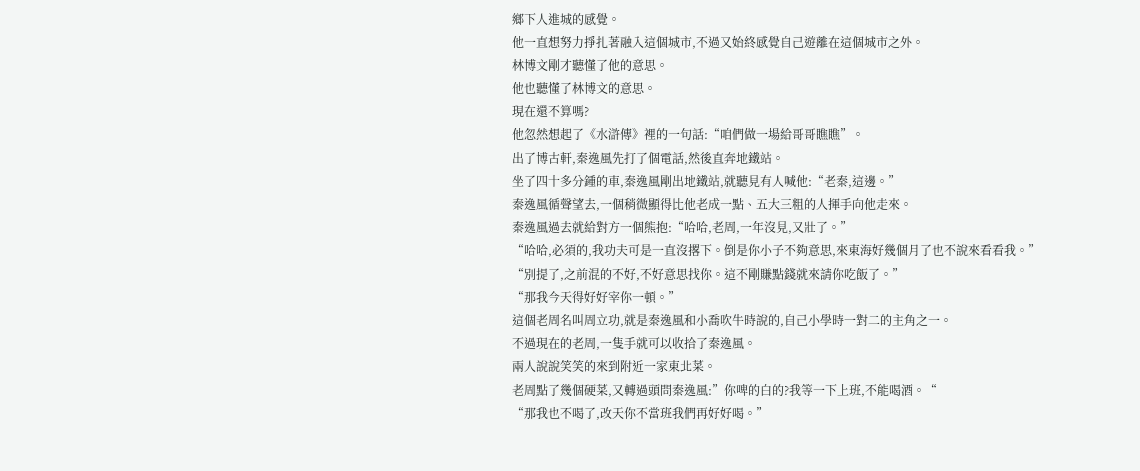鄉下人進城的感覺。
他一直想努力掙扎著融入這個城市,不過又始終感覺自己遊離在這個城市之外。
林博文剛才聽懂了他的意思。
他也聽懂了林博文的意思。
現在還不算嗎?
他忽然想起了《水滸傳》裡的一句話:“咱們做一場給哥哥瞧瞧”。
出了博古軒,秦逸風先打了個電話,然後直奔地鐵站。
坐了四十多分鍾的車,秦逸風剛出地鐵站,就聽見有人喊他:“老秦,這邊。”
秦逸風循聲望去,一個稍微顯得比他老成一點、五大三粗的人揮手向他走來。
秦逸風過去就給對方一個熊抱:“哈哈,老周,一年沒見,又壯了。”
“哈哈,必須的,我功夫可是一直沒撂下。倒是你小子不夠意思,來東海好幾個月了也不說來看看我。”
“別提了,之前混的不好,不好意思找你。這不剛賺點錢就來請你吃飯了。”
“那我今天得好好宰你一頓。”
這個老周名叫周立功,就是秦逸風和小喬吹牛時說的,自己小學時一對二的主角之一。
不過現在的老周,一隻手就可以收拾了秦逸風。
兩人說說笑笑的來到附近一家東北菜。
老周點了幾個硬菜,又轉過頭問秦逸風:”你啤的白的?我等一下上班,不能喝酒。“
“那我也不喝了,改天你不當班我們再好好喝。”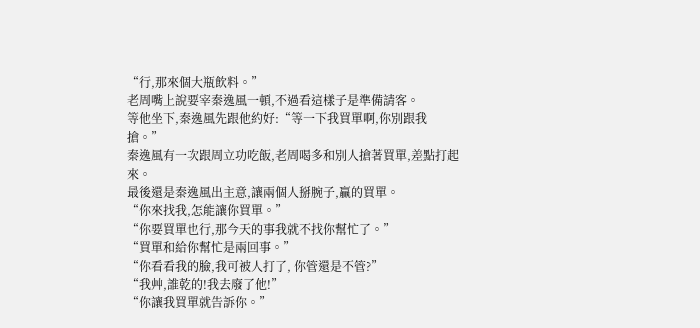“行,那來個大瓶飲料。”
老周嘴上說要宰秦逸風一頓,不過看這樣子是準備請客。
等他坐下,秦逸風先跟他約好:“等一下我買單啊,你別跟我搶。”
秦逸風有一次跟周立功吃飯,老周喝多和別人搶著買單,差點打起來。
最後還是秦逸風出主意,讓兩個人掰腕子,贏的買單。
“你來找我,怎能讓你買單。”
“你要買單也行,那今天的事我就不找你幫忙了。”
“買單和給你幫忙是兩回事。”
“你看看我的臉,我可被人打了, 你管還是不管?”
“我艸,誰乾的!我去廢了他!”
“你讓我買單就告訴你。”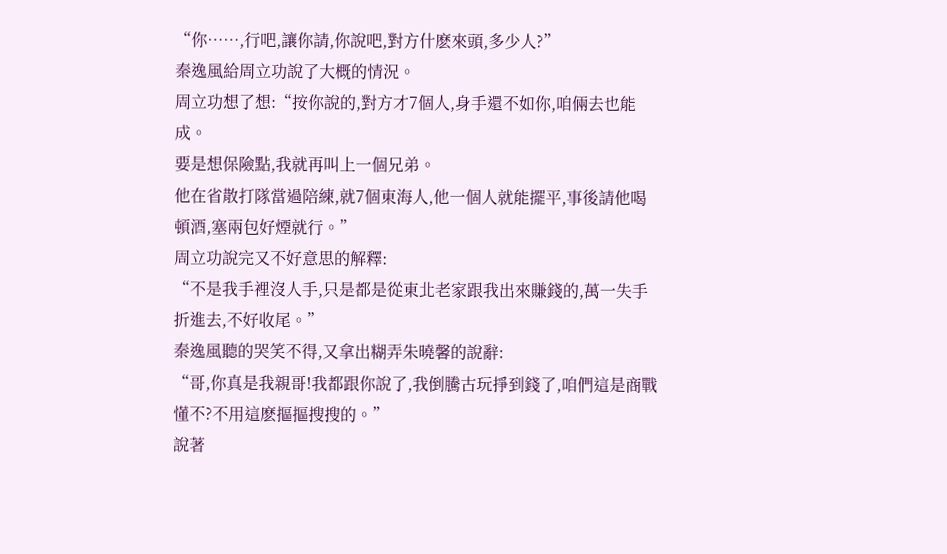“你……,行吧,讓你請,你說吧,對方什麽來頭,多少人?”
秦逸風給周立功說了大概的情況。
周立功想了想:“按你說的,對方才7個人,身手還不如你,咱倆去也能成。
要是想保險點,我就再叫上一個兄弟。
他在省散打隊當過陪練,就7個東海人,他一個人就能擺平,事後請他喝頓酒,塞兩包好煙就行。”
周立功說完又不好意思的解釋:
“不是我手裡沒人手,只是都是從東北老家跟我出來賺錢的,萬一失手折進去,不好收尾。”
秦逸風聽的哭笑不得,又拿出糊弄朱曉馨的說辭:
“哥,你真是我親哥!我都跟你說了,我倒騰古玩掙到錢了,咱們這是商戰懂不?不用這麽摳摳搜搜的。”
說著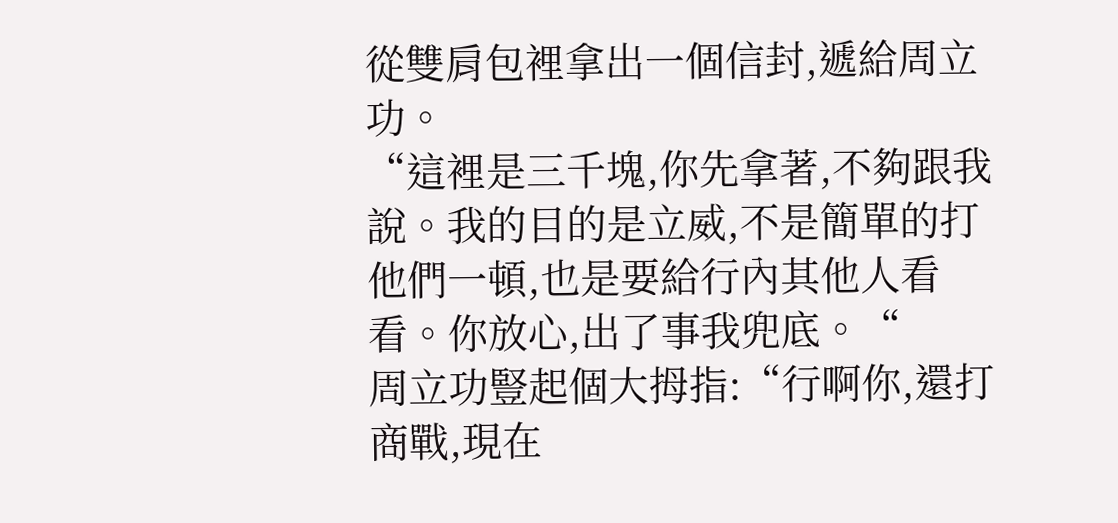從雙肩包裡拿出一個信封,遞給周立功。
“這裡是三千塊,你先拿著,不夠跟我說。我的目的是立威,不是簡單的打他們一頓,也是要給行內其他人看看。你放心,出了事我兜底。“
周立功豎起個大拇指:“行啊你,還打商戰,現在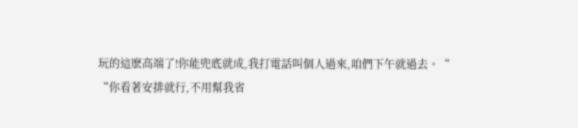玩的這麽高端了!你能兜底就成,我打電話叫個人過來,咱們下午就過去。“
“你看著安排就行,不用幫我省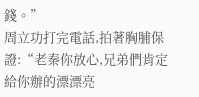錢。”
周立功打完電話,拍著胸脯保證:“老秦你放心,兄弟們肯定給你辦的漂漂亮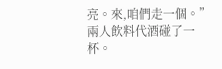亮。來,咱們走一個。”
兩人飲料代酒碰了一杯。